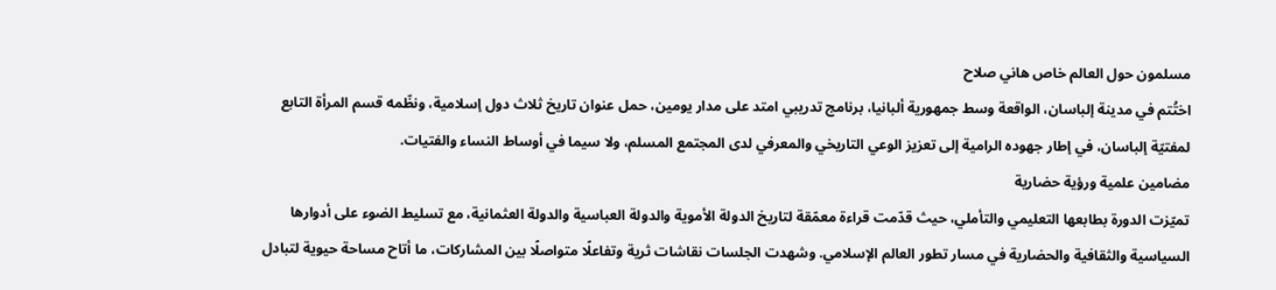مسلمون حول العالم خاص هاني صلاح
اختُتم في مدينة إلباسان، الواقعة وسط جمهورية ألبانيا، برنامج تدريبي امتد على مدار يومين، حمل عنوان تاريخ ثلاث دول إسلامية، ونظّمه قسم المرأة التابع لمفتيّة إلباسان، في إطار جهوده الرامية إلى تعزيز الوعي التاريخي والمعرفي لدى المجتمع المسلم، ولا سيما في أوساط النساء والفتيات.
مضامين علمية ورؤية حضارية
تميّزت الدورة بطابعها التعليمي والتأملي، حيث قدّمت قراءة معمّقة لتاريخ الدولة الأموية والدولة العباسية والدولة العثمانية، مع تسليط الضوء على أدوارها السياسية والثقافية والحضارية في مسار تطور العالم الإسلامي. وشهدت الجلسات نقاشات ثرية وتفاعلًا متواصلًا بين المشاركات، ما أتاح مساحة حيوية لتبادل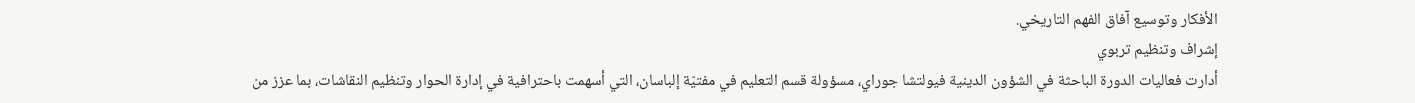الأفكار وتوسيع آفاق الفهم التاريخي.
إشراف وتنظيم تربوي
أدارت فعاليات الدورة الباحثة في الشؤون الدينية فيولتشا جوراي، مسؤولة قسم التعليم في مفتيّة إلباسان، التي أسهمت باحترافية في إدارة الحوار وتنظيم النقاشات، بما عزز من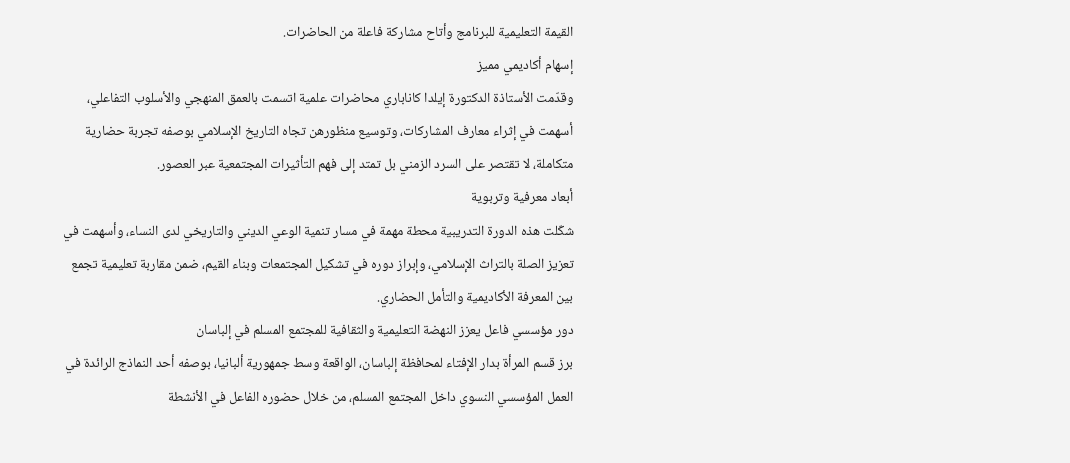القيمة التعليمية للبرنامج وأتاح مشاركة فاعلة من الحاضرات.
إسهام أكاديمي مميز
وقدّمت الأستاذة الدكتورة إيلدا كاناباري محاضرات علمية اتسمت بالعمق المنهجي والأسلوب التفاعلي، أسهمت في إثراء معارف المشاركات، وتوسيع منظورهن تجاه التاريخ الإسلامي بوصفه تجربة حضارية متكاملة، لا تقتصر على السرد الزمني بل تمتد إلى فهم التأثيرات المجتمعية عبر العصور.
أبعاد معرفية وتربوية
شكّلت هذه الدورة التدريبية محطة مهمة في مسار تنمية الوعي الديني والتاريخي لدى النساء، وأسهمت في تعزيز الصلة بالتراث الإسلامي، وإبراز دوره في تشكيل المجتمعات وبناء القيم، ضمن مقاربة تعليمية تجمع بين المعرفة الأكاديمية والتأمل الحضاري.
دور مؤسسي فاعل يعزز النهضة التعليمية والثقافية للمجتمع المسلم في إلباسان
برز قسم المرأة بدار الإفتاء لمحافظة إلباسان، الواقعة وسط جمهورية ألبانيا، بوصفه أحد النماذج الرائدة في العمل المؤسسي النسوي داخل المجتمع المسلم، من خلال حضوره الفاعل في الأنشطة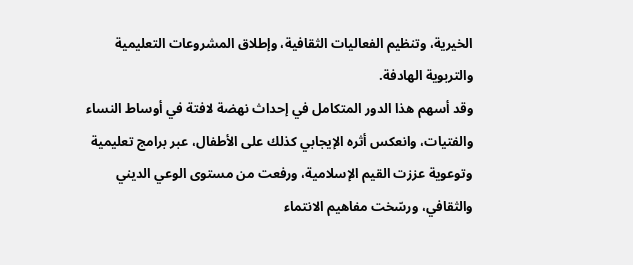الخيرية، وتنظيم الفعاليات الثقافية، وإطلاق المشروعات التعليمية والتربوية الهادفة.
وقد أسهم هذا الدور المتكامل في إحداث نهضة لافتة في أوساط النساء والفتيات، وانعكس أثره الإيجابي كذلك على الأطفال، عبر برامج تعليمية وتوعوية عززت القيم الإسلامية، ورفعت من مستوى الوعي الديني والثقافي، ورسّخت مفاهيم الانتماء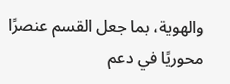والهوية، بما جعل القسم عنصرًا محوريًا في دعم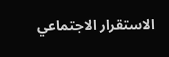الاستقرار الاجتماعي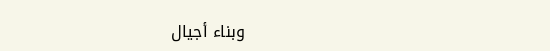وبناء أجيال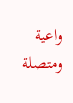واعية ومتصلة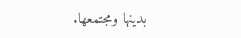بدينها ومجتمعها.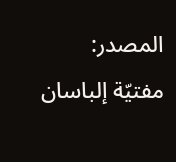المصدر: مفتيّة إلباسان